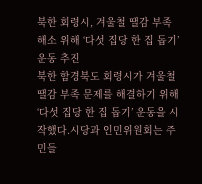북한 회령시, 겨울철 땔감 부족 해소 위해 ‘다섯 집당 한 집 돕기’ 운동 추진
북한 함경북도 회령시가 겨울철 땔감 부족 문제를 해결하기 위해 ‘다섯 집당 한 집 돕기’ 운동을 시작했다.시당과 인민위원회는 주민들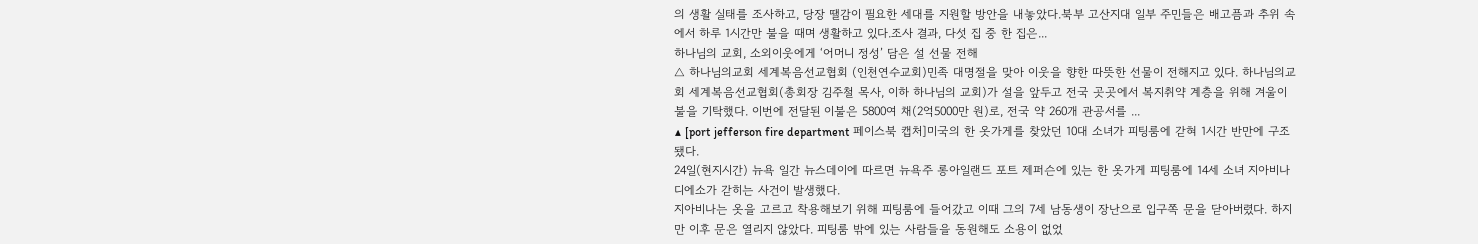의 생활 실태를 조사하고, 당장 땔감이 필요한 세대를 지원할 방안을 내놓았다.북부 고산지대 일부 주민들은 배고픔과 추위 속에서 하루 1시간만 불을 때며 생활하고 있다.조사 결과, 다섯 집 중 한 집은...
하나님의 교회, 소외이웃에게 ‘어머니 정성’ 담은 설 선물 전해
△ 하나님의교회 세계복음선교협회 (인천연수교회)민족 대명절을 맞아 이웃을 향한 따뜻한 선물이 전해지고 있다. 하나님의교회 세계복음선교협회(총회장 김주철 목사, 이하 하나님의 교회)가 설을 앞두고 전국 곳곳에서 복지취약 계층을 위해 겨울이불을 기탁했다. 이번에 전달된 이불은 5800여 채(2억5000만 원)로, 전국 약 260개 관공서를 ...
▲ [port jefferson fire department 페이스북 캡처]미국의 한 옷가게를 찾았던 10대 소녀가 피팅룸에 갇혀 1시간 반만에 구조됐다.
24일(현지시간) 뉴욕 일간 뉴스데이에 따르면 뉴욕주 롱아일랜드 포트 제퍼슨에 있는 한 옷가게 피팅룸에 14세 소녀 지아비나 디에소가 갇히는 사건이 발생했다.
지아비나는 옷을 고르고 착용해보기 위해 피팅룸에 들어갔고 이때 그의 7세 남동생이 장난으로 입구쪽 문을 닫아버렸다. 하지만 이후 문은 열리지 않았다. 피팅룸 밖에 있는 사람들을 동원해도 소용이 없었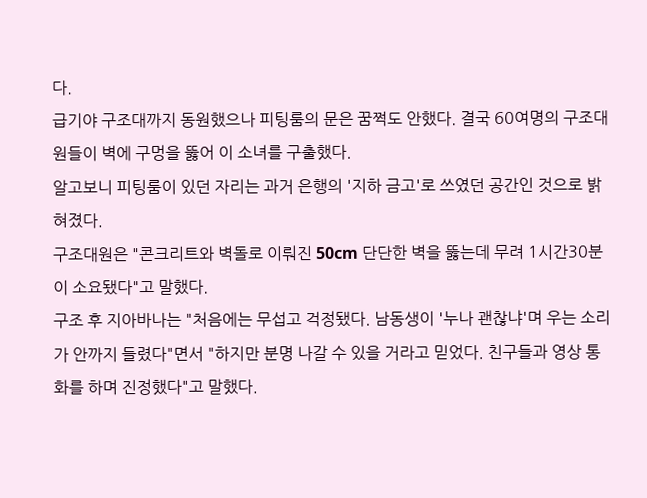다.
급기야 구조대까지 동원했으나 피팅룸의 문은 꿈쩍도 안했다. 결국 60여명의 구조대원들이 벽에 구멍을 뚫어 이 소녀를 구출했다.
알고보니 피팅룸이 있던 자리는 과거 은행의 '지하 금고'로 쓰였던 공간인 것으로 밝혀졌다.
구조대원은 "콘크리트와 벽돌로 이뤄진 50cm 단단한 벽을 뚫는데 무려 1시간30분이 소요됐다"고 말했다.
구조 후 지아바나는 "처음에는 무섭고 걱정됐다. 남동생이 '누나 괜찮냐'며 우는 소리가 안까지 들렸다"면서 "하지만 분명 나갈 수 있을 거라고 믿었다. 친구들과 영상 통화를 하며 진정했다"고 말했다.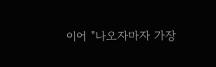이어 "나오자마자 가장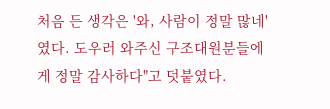처음 든 생각은 '와, 사람이 정말 많네'였다. 도우러 와주신 구조대원분들에게 정말 감사하다"고 덧붙였다.